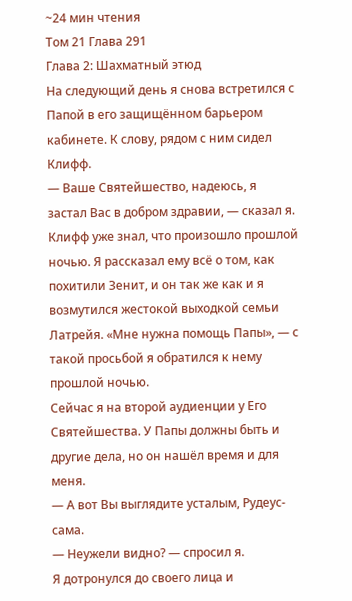~24 мин чтения
Том 21 Глава 291
Глава 2: Шахматный этюд
На следующий день я снова встретился с Папой в его защищённом барьером кабинете. К слову, рядом с ним сидел Клифф.
— Ваше Святейшество, надеюсь, я застал Вас в добром здравии, — сказал я.
Клифф уже знал, что произошло прошлой ночью. Я рассказал ему всё о том, как похитили Зенит, и он так же как и я возмутился жестокой выходкой семьи Латрейя. «Мне нужна помощь Папы», — с такой просьбой я обратился к нему прошлой ночью.
Сейчас я на второй аудиенции у Его Святейшества. У Папы должны быть и другие дела, но он нашёл время и для меня.
— А вот Вы выглядите усталым, Рудеус-сама.
— Неужели видно? — спросил я.
Я дотронулся до своего лица и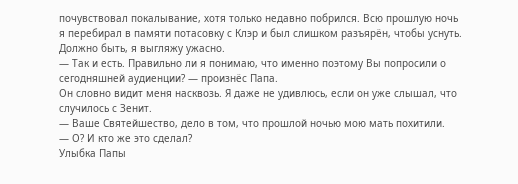почувствовал покалывание, хотя только недавно побрился. Всю прошлую ночь я перебирал в памяти потасовку с Клэр и был слишком разъярён, чтобы уснуть. Должно быть, я выгляжу ужасно.
— Так и есть. Правильно ли я понимаю, что именно поэтому Вы попросили о сегодняшней аудиенции? — произнёс Папа.
Он словно видит меня насквозь. Я даже не удивлюсь, если он уже слышал, что случилось с Зенит.
— Ваше Святейшество, дело в том, что прошлой ночью мою мать похитили.
— О? И кто же это сделал?
Улыбка Папы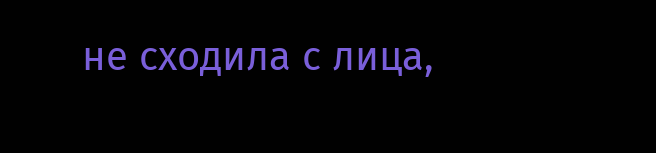не сходила с лица,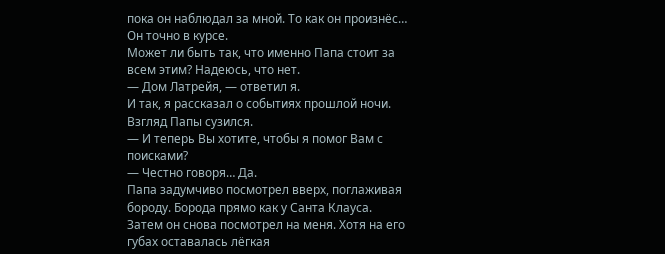пока он наблюдал за мной. То как он произнёс… Он точно в курсе.
Может ли быть так, что именно Папа стоит за всем этим? Надеюсь, что нет.
— Дом Латрейя, — ответил я.
И так, я рассказал о событиях прошлой ночи. Взгляд Папы сузился.
— И теперь Вы хотите, чтобы я помог Вам с поисками?
— Честно говоря… Да.
Папа задумчиво посмотрел вверх, поглаживая бороду. Борода прямо как у Санта Клауса.
Затем он снова посмотрел на меня. Хотя на его губах оставалась лёгкая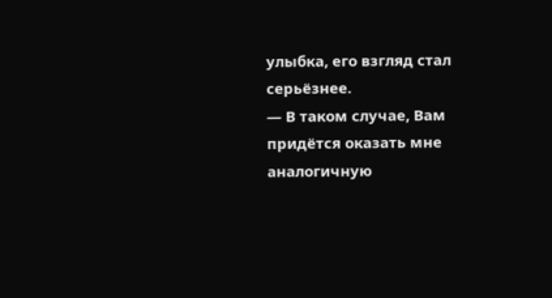улыбка, его взгляд стал серьёзнее.
— В таком случае, Вам придётся оказать мне аналогичную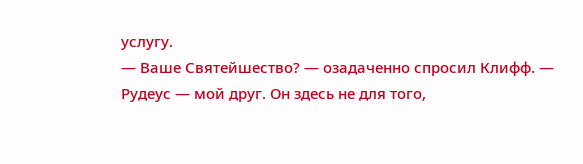услугу.
— Ваше Святейшество? — озадаченно спросил Клифф. — Рудеус — мой друг. Он здесь не для того,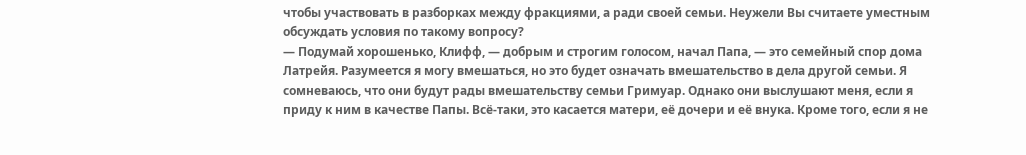чтобы участвовать в разборках между фракциями, а ради своей семьи. Неужели Вы считаете уместным обсуждать условия по такому вопросу?
— Подумай хорошенько, Клифф, — добрым и строгим голосом, начал Папа, — это семейный спор дома Латрейя. Разумеется я могу вмешаться, но это будет означать вмешательство в дела другой семьи. Я сомневаюсь, что они будут рады вмешательству семьи Гримуар. Однако они выслушают меня, если я приду к ним в качестве Папы. Всё-таки, это касается матери, её дочери и её внука. Кроме того, если я не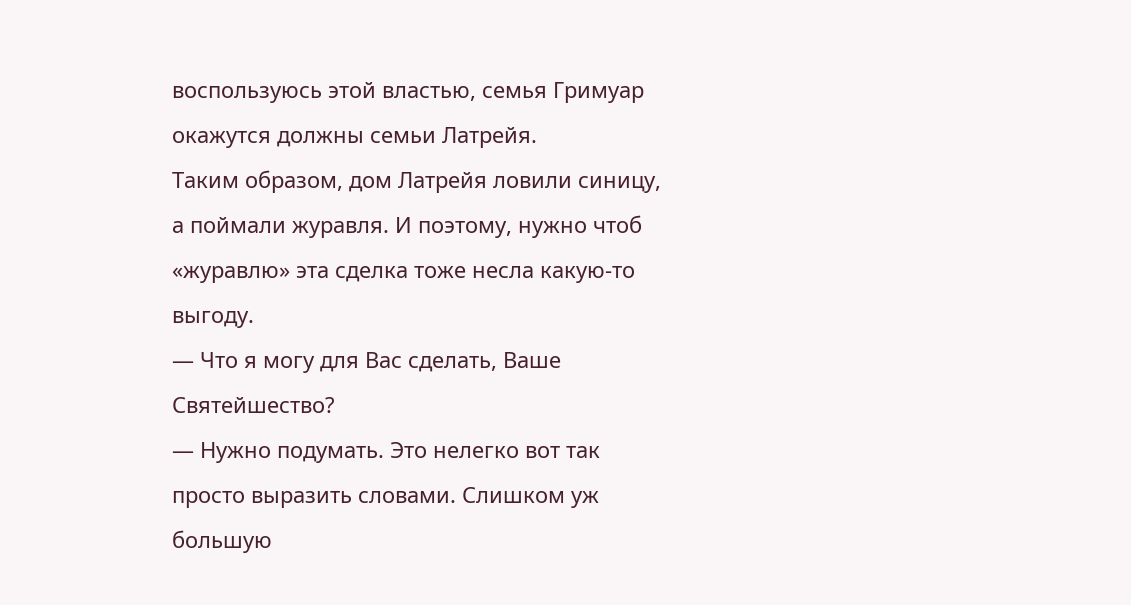воспользуюсь этой властью, семья Гримуар окажутся должны семьи Латрейя.
Таким образом, дом Латрейя ловили синицу, а поймали журавля. И поэтому, нужно чтоб «журавлю» эта сделка тоже несла какую-то выгоду.
— Что я могу для Вас сделать, Ваше Святейшество?
— Нужно подумать. Это нелегко вот так просто выразить словами. Слишком уж большую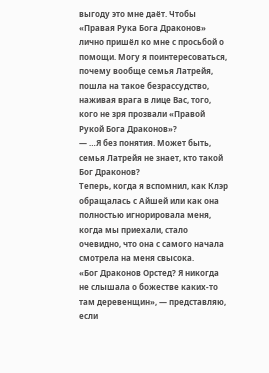выгоду это мне даёт. Чтобы «Правая Рука Бога Драконов» лично пришёл ко мне с просьбой о помощи. Могу я поинтересоваться, почему вообще семья Латрейя, пошла на такое безрассудство, наживая врага в лице Вас, того, кого не зря прозвали «Правой Рукой Бога Драконов»?
— …Я без понятия. Может быть, семья Латрейя не знает, кто такой Бог Драконов?
Теперь, когда я вспомнил, как Клэр обращалась с Айшей или как она полностью игнорировала меня, когда мы приехали, стало очевидно, что она с самого начала смотрела на меня свысока.
«Бог Драконов Орстед? Я никогда не слышала о божестве каких-то там деревенщин», — представляю, если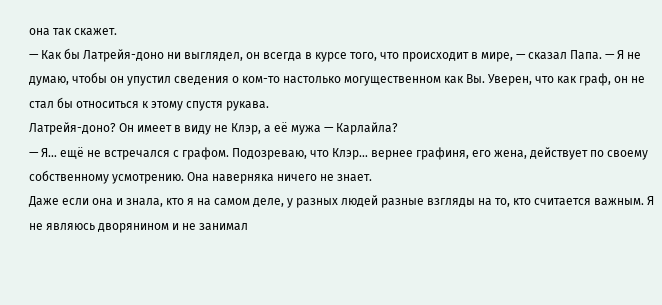она так скажет.
— Как бы Латрейя-доно ни выглядел, он всегда в курсе того, что происходит в мире, — сказал Папа. — Я не думаю, чтобы он упустил сведения о ком-то настолько могущественном как Вы. Уверен, что как граф, он не стал бы относиться к этому спустя рукава.
Латрейя-доно? Он имеет в виду не Клэр, а её мужа — Карлайла?
— Я… ещё не встречался с графом. Подозреваю, что Клэр… вернее графиня, его жена, действует по своему собственному усмотрению. Она наверняка ничего не знает.
Даже если она и знала, кто я на самом деле, у разных людей разные взгляды на то, кто считается важным. Я не являюсь дворянином и не занимал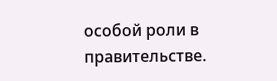особой роли в правительстве.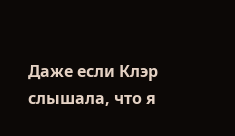Даже если Клэр слышала, что я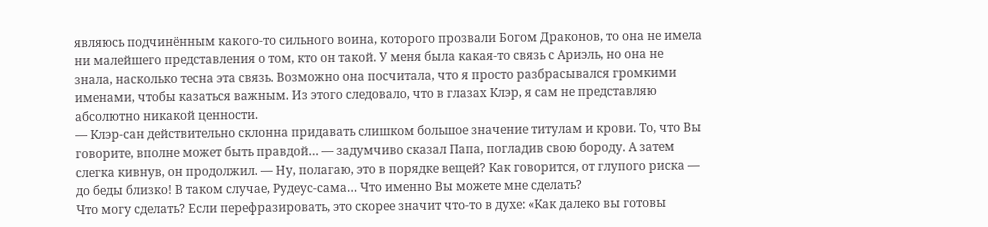являюсь подчинённым какого-то сильного воина, которого прозвали Богом Драконов, то она не имела ни малейшего представления о том, кто он такой. У меня была какая-то связь с Ариэль, но она не знала, насколько тесна эта связь. Возможно она посчитала, что я просто разбрасывался громкими именами, чтобы казаться важным. Из этого следовало, что в глазах Клэр, я сам не представляю абсолютно никакой ценности.
— Клэр-сан действительно склонна придавать слишком большое значение титулам и крови. То, что Вы говорите, вполне может быть правдой… — задумчиво сказал Папа, погладив свою бороду. А затем слегка кивнув, он продолжил. — Ну, полагаю, это в порядке вещей? Как говорится, от глупого риска — до беды близко! В таком случае, Рудеус-сама… Что именно Вы можете мне сделать?
Что могу сделать? Если перефразировать, это скорее значит что-то в духе: «Как далеко вы готовы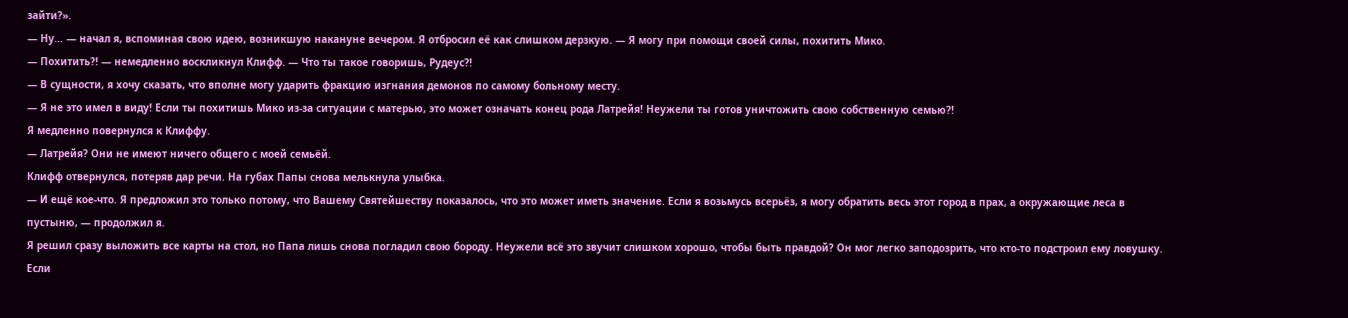зайти?».
— Ну… — начал я, вспоминая свою идею, возникшую накануне вечером. Я отбросил её как слишком дерзкую. — Я могу при помощи своей силы, похитить Мико.
— Похитить?! — немедленно воскликнул Клифф. — Что ты такое говоришь, Рудеус?!
— В сущности, я хочу сказать, что вполне могу ударить фракцию изгнания демонов по самому больному месту.
— Я не это имел в виду! Если ты похитишь Мико из-за ситуации с матерью, это может означать конец рода Латрейя! Неужели ты готов уничтожить свою собственную семью?!
Я медленно повернулся к Клиффу.
— Латрейя? Они не имеют ничего общего с моей семьёй.
Клифф отвернулся, потеряв дар речи. На губах Папы снова мелькнула улыбка.
— И ещё кое-что. Я предложил это только потому, что Вашему Святейшеству показалось, что это может иметь значение. Если я возьмусь всерьёз, я могу обратить весь этот город в прах, а окружающие леса в пустыню, — продолжил я.
Я решил сразу выложить все карты на стол, но Папа лишь снова погладил свою бороду. Неужели всё это звучит слишком хорошо, чтобы быть правдой? Он мог легко заподозрить, что кто-то подстроил ему ловушку. Если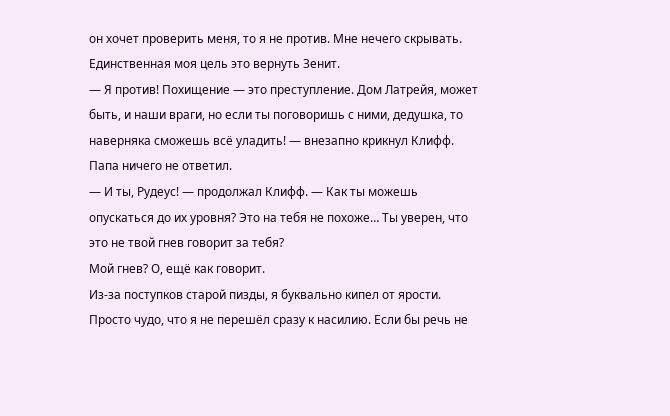он хочет проверить меня, то я не против. Мне нечего скрывать. Единственная моя цель это вернуть Зенит.
— Я против! Похищение — это преступление. Дом Латрейя, может быть, и наши враги, но если ты поговоришь с ними, дедушка, то наверняка сможешь всё уладить! — внезапно крикнул Клифф.
Папа ничего не ответил.
— И ты, Рудеус! — продолжал Клифф. — Как ты можешь опускаться до их уровня? Это на тебя не похоже… Ты уверен, что это не твой гнев говорит за тебя?
Мой гнев? О, ещё как говорит.
Из-за поступков старой пизды, я буквально кипел от ярости. Просто чудо, что я не перешёл сразу к насилию. Если бы речь не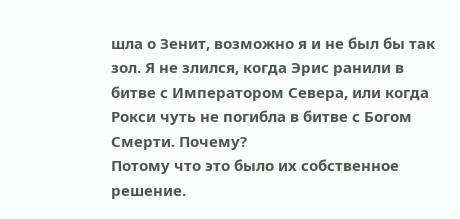шла о Зенит, возможно я и не был бы так зол. Я не злился, когда Эрис ранили в битве с Императором Севера, или когда Рокси чуть не погибла в битве с Богом Смерти. Почему?
Потому что это было их собственное решение.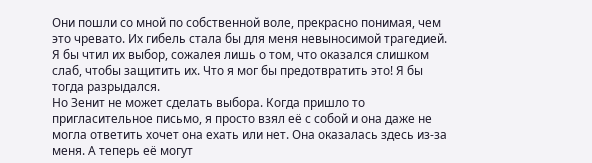Они пошли со мной по собственной воле, прекрасно понимая, чем это чревато. Их гибель стала бы для меня невыносимой трагедией. Я бы чтил их выбор, сожалея лишь о том, что оказался слишком слаб, чтобы защитить их. Что я мог бы предотвратить это! Я бы тогда разрыдался.
Но Зенит не может сделать выбора. Когда пришло то пригласительное письмо, я просто взял её с собой и она даже не могла ответить хочет она ехать или нет. Она оказалась здесь из-за меня. А теперь её могут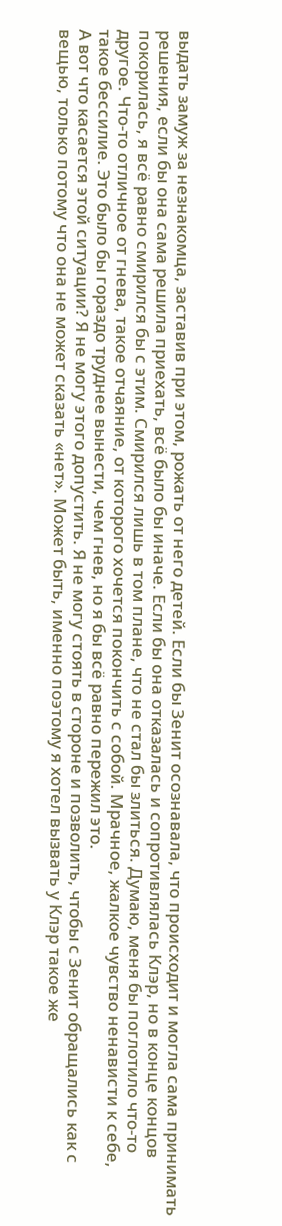выдать замуж за незнакомца, заставив при этом, рожать от него детей. Если бы Зенит осознавала, что происходит и могла сама принимать решения, если бы она сама решила приехать, всё было бы иначе. Если бы она отказалась и сопротивлялась Клэр, но в конце концов покорилась, я всё равно смирился бы с этим. Смирился лишь в том плане, что не стал бы злиться. Думаю, меня бы поглотило что-то другое. Что-то отличное от гнева, такое отчаяние, от которого хочется покончить с собой. Мрачное, жалкое чувство ненависти к себе, такое бессилие. Это было бы гораздо труднее вынести, чем гнев, но я бы всё равно пережил это.
А вот что касается этой ситуации? Я не могу этого допустить. Я не могу стоять в стороне и позволить, чтобы с Зенит обращались как с вещью, только потому что она не может сказать «нет». Может быть, именно поэтому я хотел вызвать у Клэр такое же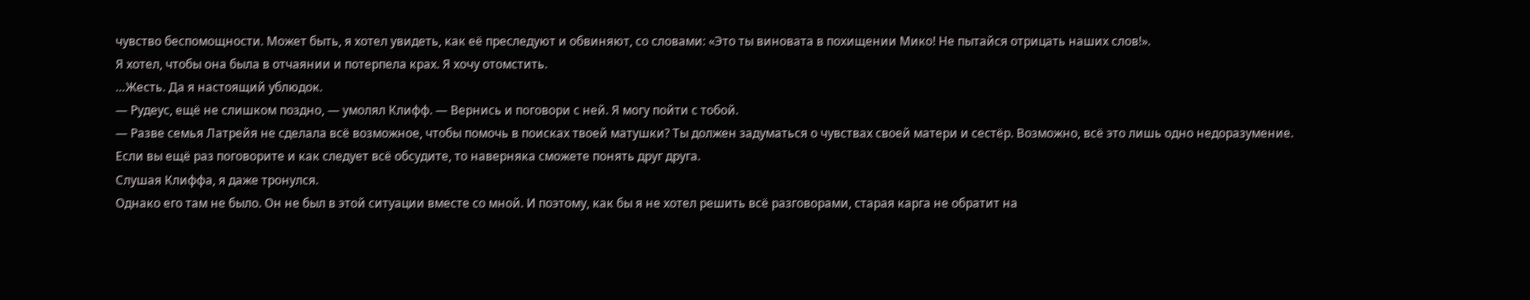чувство беспомощности. Может быть, я хотел увидеть, как её преследуют и обвиняют, со словами: «Это ты виновата в похищении Мико! Не пытайся отрицать наших слов!».
Я хотел, чтобы она была в отчаянии и потерпела крах. Я хочу отомстить.
…Жесть. Да я настоящий ублюдок.
— Рудеус, ещё не слишком поздно, — умолял Клифф. — Вернись и поговори с ней. Я могу пойти с тобой.
— Разве семья Латрейя не сделала всё возможное, чтобы помочь в поисках твоей матушки? Ты должен задуматься о чувствах своей матери и сестёр. Возможно, всё это лишь одно недоразумение. Если вы ещё раз поговорите и как следует всё обсудите, то наверняка сможете понять друг друга.
Слушая Клиффа, я даже тронулся.
Однако его там не было. Он не был в этой ситуации вместе со мной. И поэтому, как бы я не хотел решить всё разговорами, старая карга не обратит на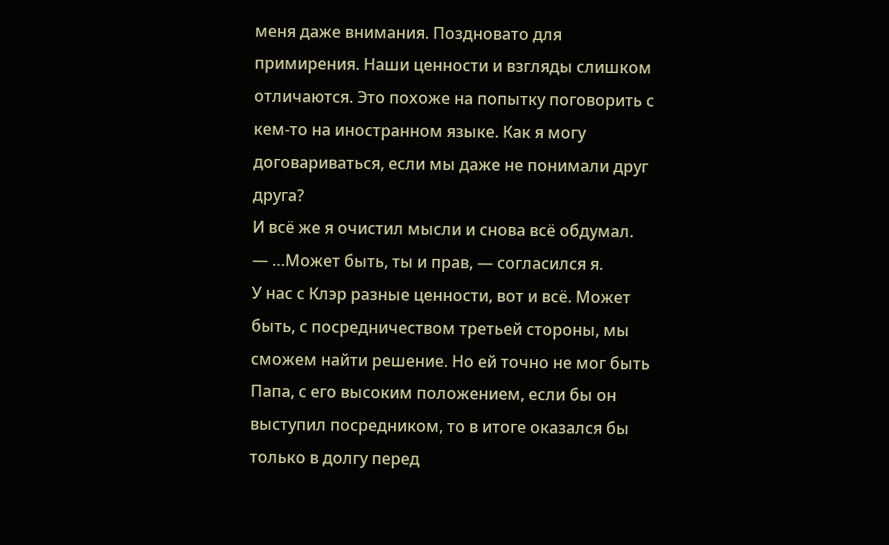меня даже внимания. Поздновато для примирения. Наши ценности и взгляды слишком отличаются. Это похоже на попытку поговорить с кем-то на иностранном языке. Как я могу договариваться, если мы даже не понимали друг друга?
И всё же я очистил мысли и снова всё обдумал.
— …Может быть, ты и прав, — согласился я.
У нас с Клэр разные ценности, вот и всё. Может быть, с посредничеством третьей стороны, мы сможем найти решение. Но ей точно не мог быть Папа, с его высоким положением, если бы он выступил посредником, то в итоге оказался бы только в долгу перед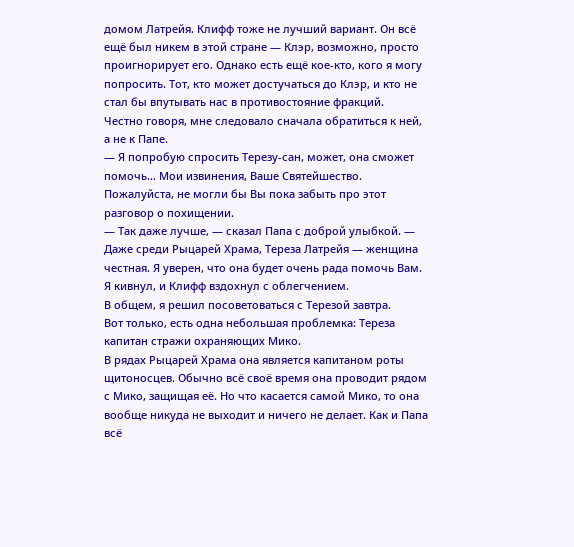домом Латрейя. Клифф тоже не лучший вариант. Он всё ещё был никем в этой стране — Клэр, возможно, просто проигнорирует его. Однако есть ещё кое-кто, кого я могу попросить. Тот, кто может достучаться до Клэр, и кто не стал бы впутывать нас в противостояние фракций.
Честно говоря, мне следовало сначала обратиться к ней, а не к Папе.
— Я попробую спросить Терезу-сан, может, она сможет помочь… Мои извинения, Ваше Святейшество. Пожалуйста, не могли бы Вы пока забыть про этот разговор о похищении.
— Так даже лучше, — сказал Папа с доброй улыбкой. — Даже среди Рыцарей Храма, Тереза Латрейя — женщина честная. Я уверен, что она будет очень рада помочь Вам.
Я кивнул, и Клифф вздохнул с облегчением.
В общем, я решил посоветоваться с Терезой завтра.
Вот только, есть одна небольшая проблемка: Тереза капитан стражи охраняющих Мико.
В рядах Рыцарей Храма она является капитаном роты щитоносцев. Обычно всё своё время она проводит рядом с Мико, защищая её. Но что касается самой Мико, то она вообще никуда не выходит и ничего не делает. Как и Папа всё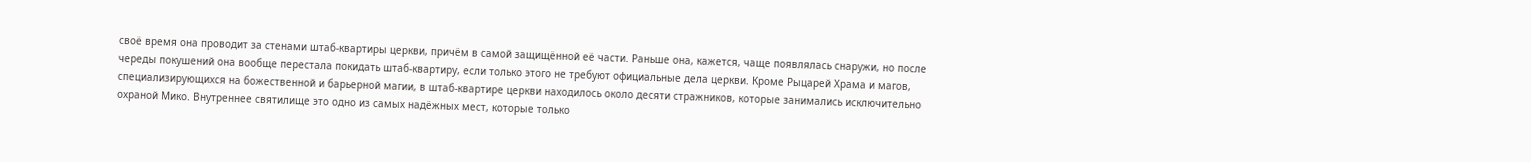своё время она проводит за стенами штаб-квартиры церкви, причём в самой защищённой её части. Раньше она, кажется, чаще появлялась снаружи, но после череды покушений она вообще перестала покидать штаб-квартиру, если только этого не требуют официальные дела церкви. Кроме Рыцарей Храма и магов, специализирующихся на божественной и барьерной магии, в штаб-квартире церкви находилось около десяти стражников, которые занимались исключительно охраной Мико. Внутреннее святилище это одно из самых надёжных мест, которые только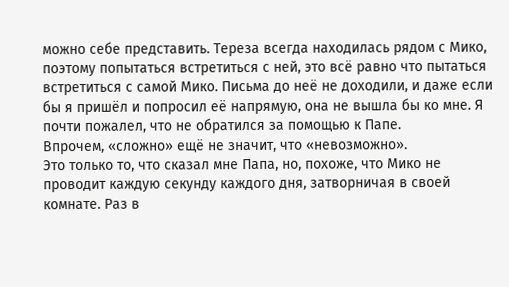можно себе представить. Тереза всегда находилась рядом с Мико, поэтому попытаться встретиться с ней, это всё равно что пытаться встретиться с самой Мико. Письма до неё не доходили, и даже если бы я пришёл и попросил её напрямую, она не вышла бы ко мне. Я почти пожалел, что не обратился за помощью к Папе.
Впрочем, «сложно» ещё не значит, что «невозможно».
Это только то, что сказал мне Папа, но, похоже, что Мико не проводит каждую секунду каждого дня, затворничая в своей комнате. Раз в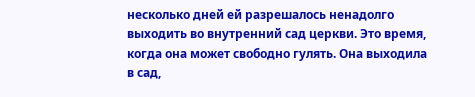несколько дней ей разрешалось ненадолго выходить во внутренний сад церкви. Это время, когда она может свободно гулять. Она выходила в сад,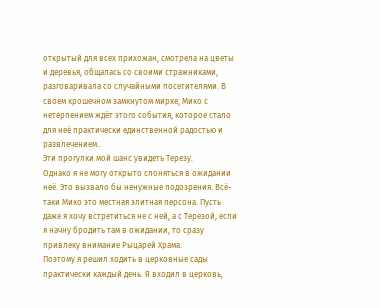открытый для всех прихожан, смотрела на цветы и деревья, общалась со своими стражниками, разговаривала со случайными посетителями. В своем крошечном замкнутом мирке, Мико с нетерпением ждёт этого события, которое стало для неё практически единственной радостью и развлечением..
Эти прогулки мой шанс увидеть Терезу.
Однако я не могу открыто слоняться в ожидании неё. Это вызвало бы ненужные подозрения. Всё-таки Мико это местная элитная персона. Пусть даже я хочу встретиться не с ней, а с Терезой, если я начну бродить там в ожидании, то сразу привлеку внимание Рыцарей Храма.
Поэтому я решил ходить в церковные сады практически каждый день. Я входил в церковь,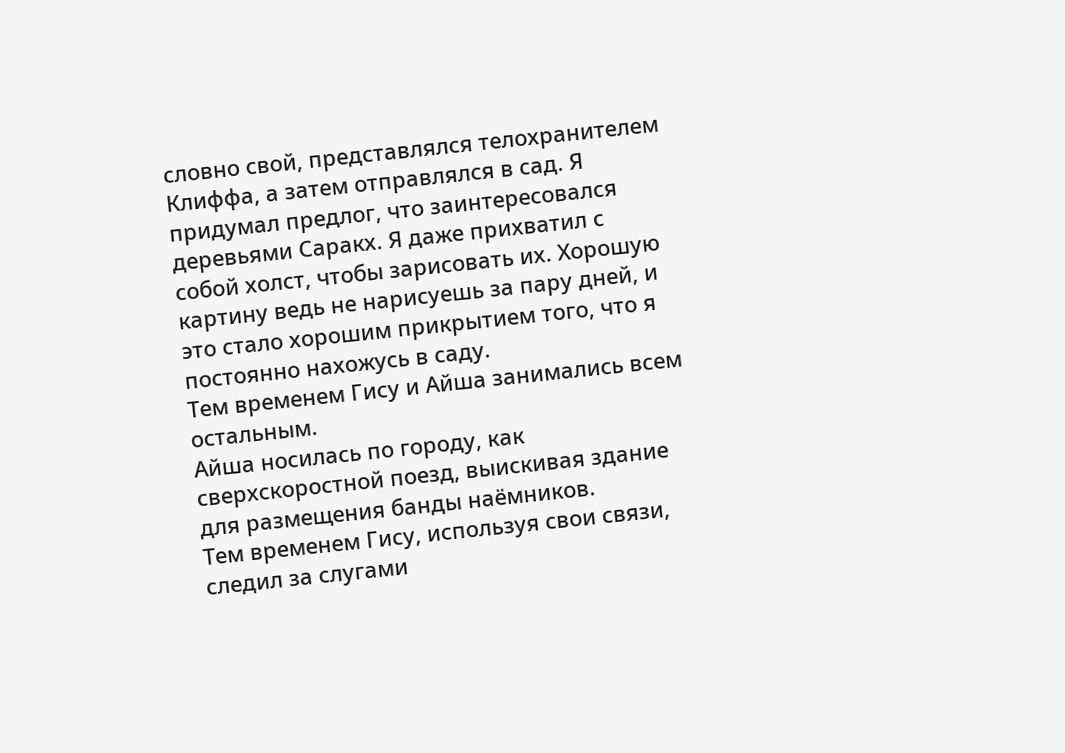словно свой, представлялся телохранителем Клиффа, а затем отправлялся в сад. Я придумал предлог, что заинтересовался деревьями Саракх. Я даже прихватил с собой холст, чтобы зарисовать их. Хорошую картину ведь не нарисуешь за пару дней, и это стало хорошим прикрытием того, что я постоянно нахожусь в саду.
Тем временем Гису и Айша занимались всем остальным.
Айша носилась по городу, как сверхскоростной поезд, выискивая здание для размещения банды наёмников.
Тем временем Гису, используя свои связи, следил за слугами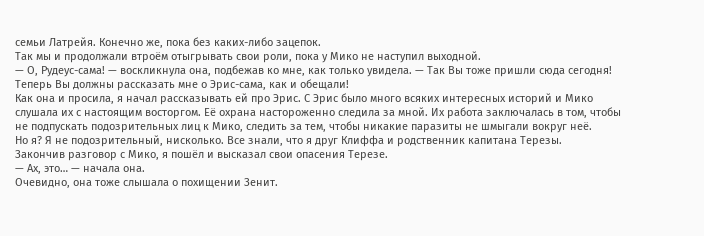семьи Латрейя. Конечно же, пока без каких-либо зацепок.
Так мы и продолжали втроём отыгрывать свои роли, пока у Мико не наступил выходной.
— О, Рудеус-сама! — воскликнула она, подбежав ко мне, как только увидела. — Так Вы тоже пришли сюда сегодня! Теперь Вы должны рассказать мне о Эрис-сама, как и обещали!
Как она и просила, я начал рассказывать ей про Эрис. С Эрис было много всяких интересных историй и Мико слушала их с настоящим восторгом. Её охрана настороженно следила за мной. Их работа заключалась в том, чтобы не подпускать подозрительных лиц к Мико, следить за тем, чтобы никакие паразиты не шмыгали вокруг неё.
Но я? Я не подозрительный, нисколько. Все знали, что я друг Клиффа и родственник капитана Терезы.
Закончив разговор с Мико, я пошёл и высказал свои опасения Терезе.
— Ах, это… — начала она.
Очевидно, она тоже слышала о похищении Зенит.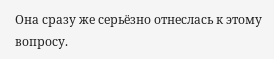Она сразу же серьёзно отнеслась к этому вопросу.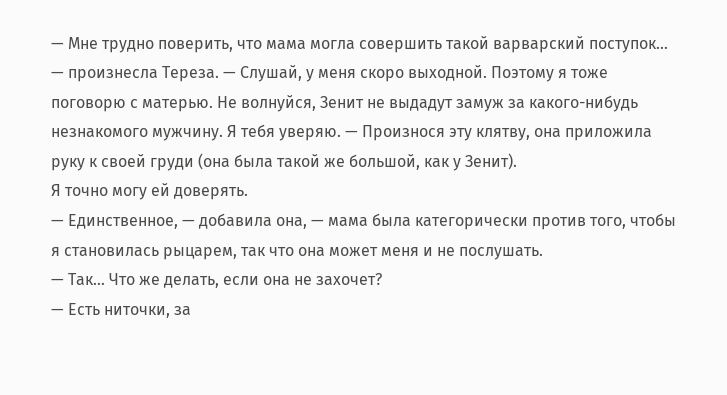— Мне трудно поверить, что мама могла совершить такой варварский поступок… — произнесла Тереза. — Слушай, у меня скоро выходной. Поэтому я тоже поговорю с матерью. Не волнуйся, Зенит не выдадут замуж за какого-нибудь незнакомого мужчину. Я тебя уверяю. — Произнося эту клятву, она приложила руку к своей груди (она была такой же большой, как у Зенит).
Я точно могу ей доверять.
— Единственное, — добавила она, — мама была категорически против того, чтобы я становилась рыцарем, так что она может меня и не послушать.
— Так… Что же делать, если она не захочет?
— Есть ниточки, за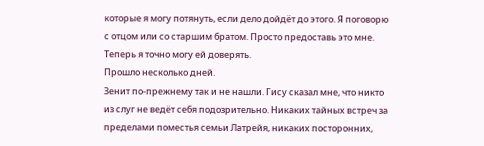которые я могу потянуть, если дело дойдёт до этого. Я поговорю с отцом или со старшим братом. Просто предоставь это мне.
Теперь я точно могу ей доверять.
Прошло несколько дней.
Зенит по-прежнему так и не нашли. Гису сказал мне, что никто из слуг не ведёт себя подозрительно. Никаких тайных встреч за пределами поместья семьи Латрейя, никаких посторонних,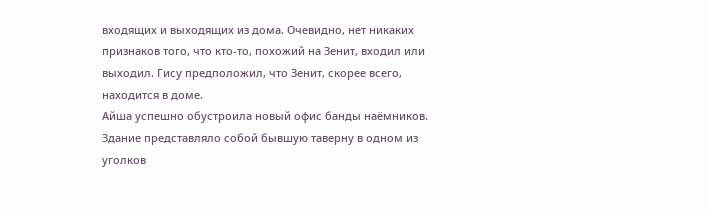входящих и выходящих из дома. Очевидно, нет никаких признаков того, что кто-то, похожий на Зенит, входил или выходил. Гису предположил, что Зенит, скорее всего, находится в доме.
Айша успешно обустроила новый офис банды наёмников. Здание представляло собой бывшую таверну в одном из уголков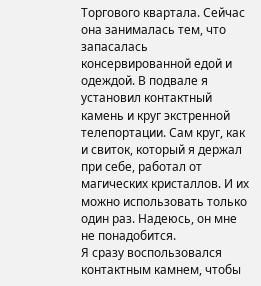Торгового квартала. Сейчас она занималась тем, что запасалась консервированной едой и одеждой. В подвале я установил контактный камень и круг экстренной телепортации. Сам круг, как и свиток, который я держал при себе, работал от магических кристаллов. И их можно использовать только один раз. Надеюсь, он мне не понадобится.
Я сразу воспользовался контактным камнем, чтобы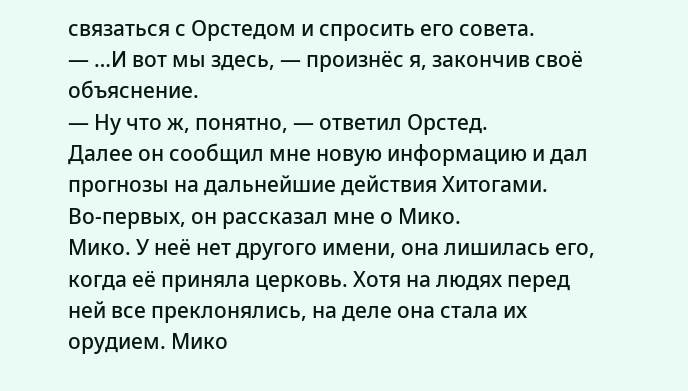связаться с Орстедом и спросить его совета.
— …И вот мы здесь, — произнёс я, закончив своё объяснение.
— Ну что ж, понятно, — ответил Орстед.
Далее он сообщил мне новую информацию и дал прогнозы на дальнейшие действия Хитогами.
Во-первых, он рассказал мне о Мико.
Мико. У неё нет другого имени, она лишилась его, когда её приняла церковь. Хотя на людях перед ней все преклонялись, на деле она стала их орудием. Мико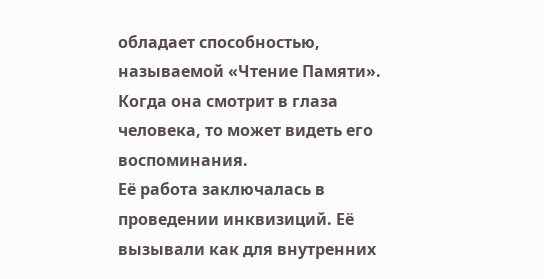обладает способностью, называемой «Чтение Памяти». Когда она смотрит в глаза человека, то может видеть его воспоминания.
Её работа заключалась в проведении инквизиций. Её вызывали как для внутренних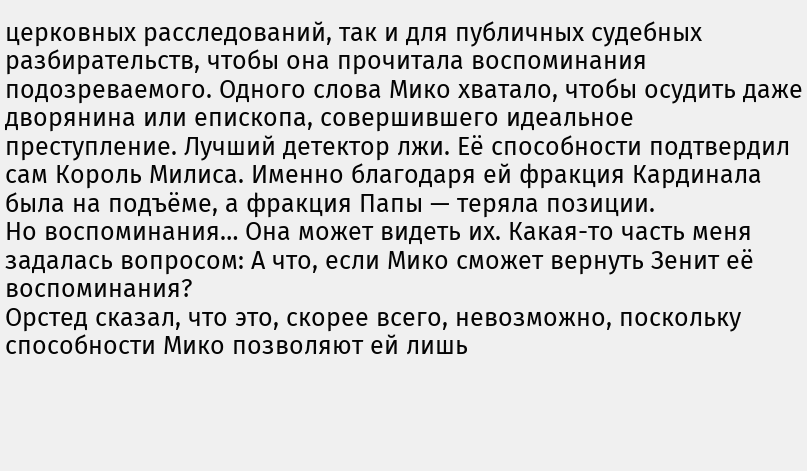церковных расследований, так и для публичных судебных разбирательств, чтобы она прочитала воспоминания подозреваемого. Одного слова Мико хватало, чтобы осудить даже дворянина или епископа, совершившего идеальное преступление. Лучший детектор лжи. Её способности подтвердил сам Король Милиса. Именно благодаря ей фракция Кардинала была на подъёме, а фракция Папы — теряла позиции.
Но воспоминания… Она может видеть их. Какая-то часть меня задалась вопросом: А что, если Мико сможет вернуть Зенит её воспоминания?
Орстед сказал, что это, скорее всего, невозможно, поскольку способности Мико позволяют ей лишь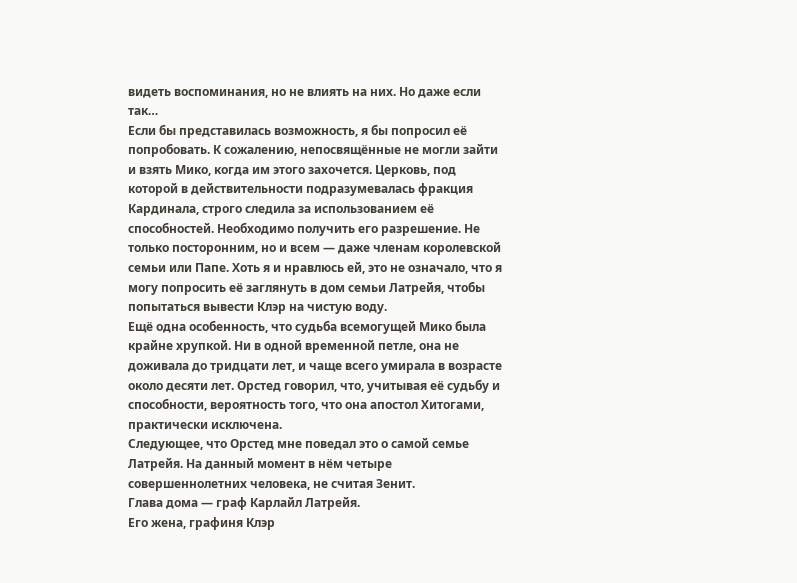видеть воспоминания, но не влиять на них. Но даже если так…
Если бы представилась возможность, я бы попросил её попробовать. К сожалению, непосвящённые не могли зайти и взять Мико, когда им этого захочется. Церковь, под которой в действительности подразумевалась фракция Кардинала, строго следила за использованием её способностей. Необходимо получить его разрешение. Не только посторонним, но и всем — даже членам королевской семьи или Папе. Хоть я и нравлюсь ей, это не означало, что я могу попросить её заглянуть в дом семьи Латрейя, чтобы попытаться вывести Клэр на чистую воду.
Ещё одна особенность, что судьба всемогущей Мико была крайне хрупкой. Ни в одной временной петле, она не доживала до тридцати лет, и чаще всего умирала в возрасте около десяти лет. Орстед говорил, что, учитывая её судьбу и способности, вероятность того, что она апостол Хитогами, практически исключена.
Следующее, что Орстед мне поведал это о самой семье Латрейя. На данный момент в нём четыре совершеннолетних человека, не считая Зенит.
Глава дома — граф Карлайл Латрейя.
Его жена, графиня Клэр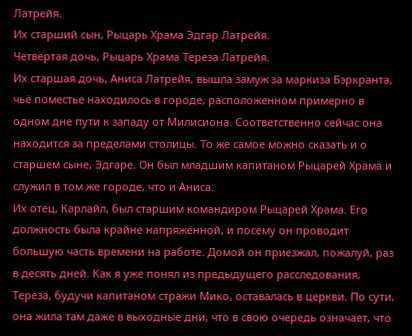Латрейя.
Их старший сын, Рыцарь Храма Эдгар Латрейя.
Четвёртая дочь, Рыцарь Храма Тереза Латрейя.
Их старшая дочь, Аниса Латрейя, вышла замуж за маркиза Бэркранта, чьё поместье находилось в городе, расположенном примерно в одном дне пути к западу от Милисиона. Соответственно сейчас она находится за пределами столицы. То же самое можно сказать и о старшем сыне, Эдгаре. Он был младшим капитаном Рыцарей Храма и служил в том же городе, что и Аниса.
Их отец, Карлайл, был старшим командиром Рыцарей Храма. Его должность была крайне напряжённой, и посему он проводит большую часть времени на работе. Домой он приезжал, пожалуй, раз в десять дней. Как я уже понял из предыдущего расследования, Тереза, будучи капитаном стражи Мико, оставалась в церкви. По сути, она жила там даже в выходные дни, что в свою очередь означает, что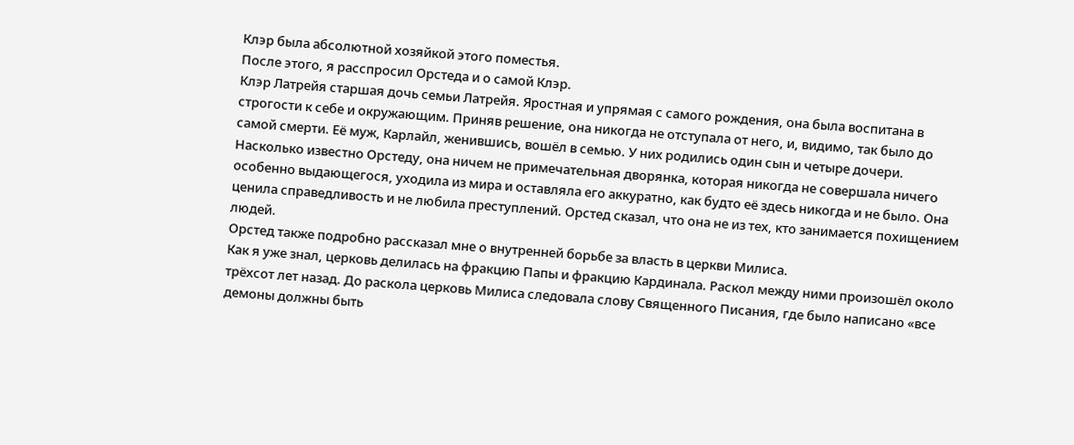Клэр была абсолютной хозяйкой этого поместья.
После этого, я расспросил Орстеда и о самой Клэр.
Клэр Латрейя старшая дочь семьи Латрейя. Яростная и упрямая с самого рождения, она была воспитана в строгости к себе и окружающим. Приняв решение, она никогда не отступала от него, и, видимо, так было до самой смерти. Её муж, Карлайл, женившись, вошёл в семью. У них родились один сын и четыре дочери. Насколько известно Орстеду, она ничем не примечательная дворянка, которая никогда не совершала ничего особенно выдающегося, уходила из мира и оставляла его аккуратно, как будто её здесь никогда и не было. Она ценила справедливость и не любила преступлений. Орстед сказал, что она не из тех, кто занимается похищением людей.
Орстед также подробно рассказал мне о внутренней борьбе за власть в церкви Милиса.
Как я уже знал, церковь делилась на фракцию Папы и фракцию Кардинала. Раскол между ними произошёл около трёхсот лет назад. До раскола церковь Милиса следовала слову Священного Писания, где было написано «все демоны должны быть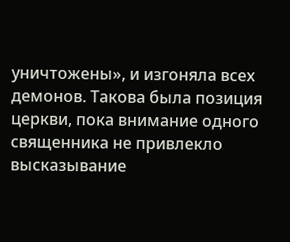уничтожены», и изгоняла всех демонов. Такова была позиция церкви, пока внимание одного священника не привлекло высказывание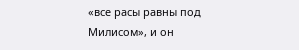«все расы равны под Милисом», и он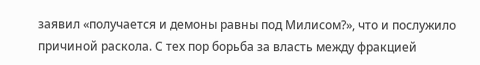заявил «получается и демоны равны под Милисом?», что и послужило причиной раскола. С тех пор борьба за власть между фракцией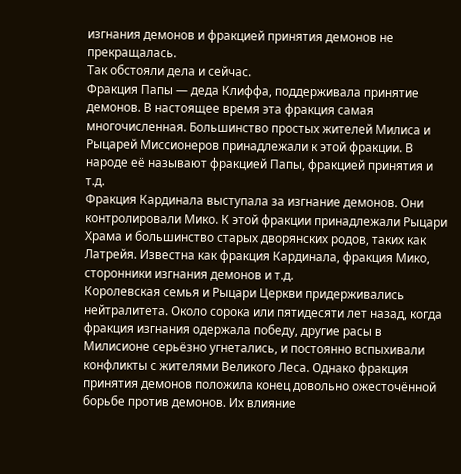изгнания демонов и фракцией принятия демонов не прекращалась.
Так обстояли дела и сейчас.
Фракция Папы — деда Клиффа, поддерживала принятие демонов. В настоящее время эта фракция самая многочисленная. Большинство простых жителей Милиса и Рыцарей Миссионеров принадлежали к этой фракции. В народе её называют фракцией Папы, фракцией принятия и т.д.
Фракция Кардинала выступала за изгнание демонов. Они контролировали Мико. К этой фракции принадлежали Рыцари Храма и большинство старых дворянских родов, таких как Латрейя. Известна как фракция Кардинала, фракция Мико, сторонники изгнания демонов и т.д.
Королевская семья и Рыцари Церкви придерживались нейтралитета. Около сорока или пятидесяти лет назад, когда фракция изгнания одержала победу, другие расы в Милисионе серьёзно угнетались, и постоянно вспыхивали конфликты с жителями Великого Леса. Однако фракция принятия демонов положила конец довольно ожесточённой борьбе против демонов. Их влияние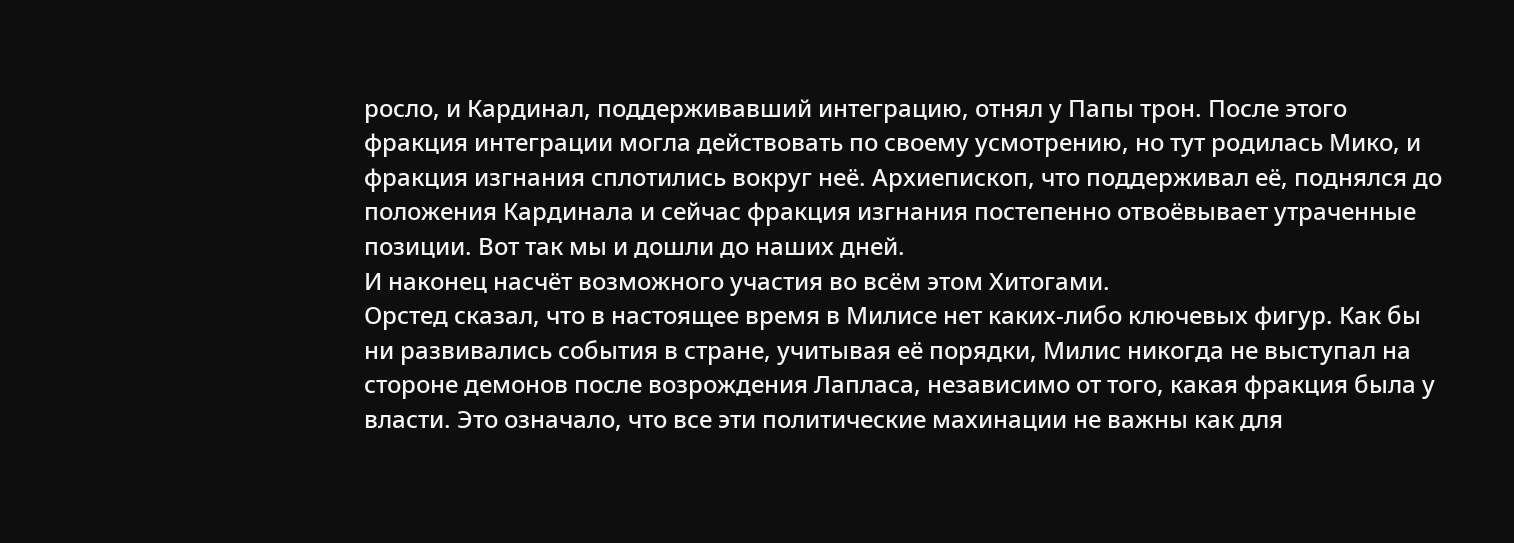росло, и Кардинал, поддерживавший интеграцию, отнял у Папы трон. После этого фракция интеграции могла действовать по своему усмотрению, но тут родилась Мико, и фракция изгнания сплотились вокруг неё. Архиепископ, что поддерживал её, поднялся до положения Кардинала и сейчас фракция изгнания постепенно отвоёвывает утраченные позиции. Вот так мы и дошли до наших дней.
И наконец насчёт возможного участия во всём этом Хитогами.
Орстед сказал, что в настоящее время в Милисе нет каких-либо ключевых фигур. Как бы ни развивались события в стране, учитывая её порядки, Милис никогда не выступал на стороне демонов после возрождения Лапласа, независимо от того, какая фракция была у власти. Это означало, что все эти политические махинации не важны как для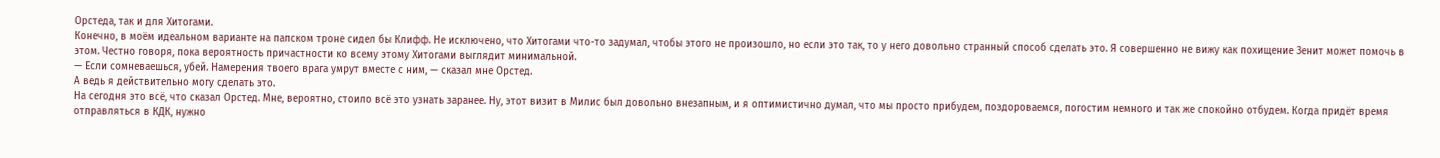Орстеда, так и для Хитогами.
Конечно, в моём идеальном варианте на папском троне сидел бы Клифф. Не исключено, что Хитогами что-то задумал, чтобы этого не произошло, но если это так, то у него довольно странный способ сделать это. Я совершенно не вижу как похищение Зенит может помочь в этом. Честно говоря, пока вероятность причастности ко всему этому Хитогами выглядит минимальной.
— Если сомневаешься, убей. Намерения твоего врага умрут вместе с ним, — сказал мне Орстед.
А ведь я действительно могу сделать это.
На сегодня это всё, что сказал Орстед. Мне, вероятно, стоило всё это узнать заранее. Ну, этот визит в Милис был довольно внезапным, и я оптимистично думал, что мы просто прибудем, поздороваемся, погостим немного и так же спокойно отбудем. Когда придёт время отправляться в КДК, нужно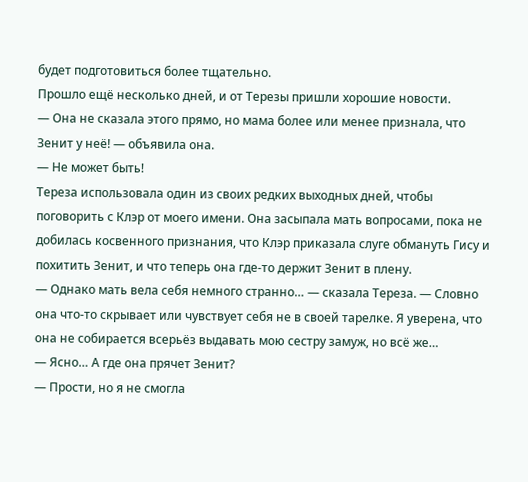будет подготовиться более тщательно.
Прошло ещё несколько дней, и от Терезы пришли хорошие новости.
— Она не сказала этого прямо, но мама более или менее признала, что Зенит у неё! — объявила она.
— Не может быть!
Тереза использовала один из своих редких выходных дней, чтобы поговорить с Клэр от моего имени. Она засыпала мать вопросами, пока не добилась косвенного признания, что Клэр приказала слуге обмануть Гису и похитить Зенит, и что теперь она где-то держит Зенит в плену.
— Однако мать вела себя немного странно… — сказала Тереза. — Словно она что-то скрывает или чувствует себя не в своей тарелке. Я уверена, что она не собирается всерьёз выдавать мою сестру замуж, но всё же…
— Ясно… А где она прячет Зенит?
— Прости, но я не смогла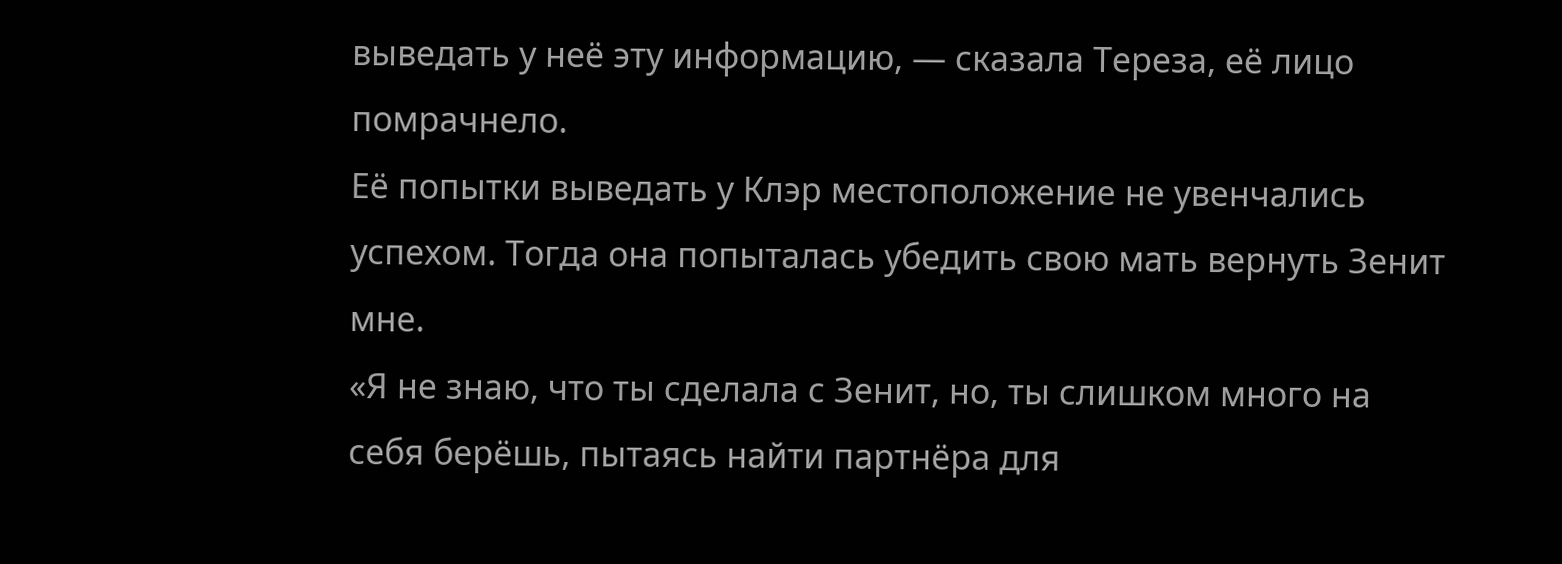выведать у неё эту информацию, — сказала Тереза, её лицо помрачнело.
Её попытки выведать у Клэр местоположение не увенчались успехом. Тогда она попыталась убедить свою мать вернуть Зенит мне.
«Я не знаю, что ты сделала с Зенит, но, ты слишком много на себя берёшь, пытаясь найти партнёра для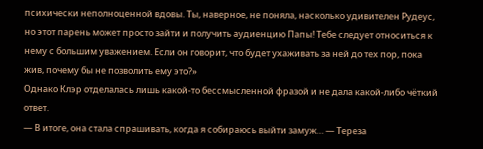психически неполноценной вдовы. Ты, наверное, не поняла, насколько удивителен Рудеус, но этот парень может просто зайти и получить аудиенцию Папы! Тебе следует относиться к нему с большим уважением. Если он говорит, что будет ухаживать за ней до тех пор, пока жив, почему бы не позволить ему это?»
Однако Клэр отделалась лишь какой-то бессмысленной фразой и не дала какой-либо чёткий ответ.
— В итоге, она стала спрашивать, когда я собираюсь выйти замуж… — Тереза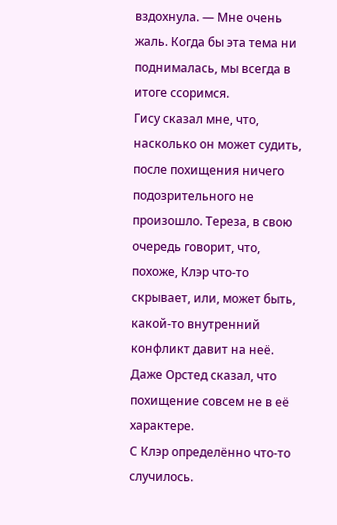вздохнула. — Мне очень жаль. Когда бы эта тема ни поднималась, мы всегда в итоге ссоримся.
Гису сказал мне, что, насколько он может судить, после похищения ничего подозрительного не произошло. Тереза, в свою очередь говорит, что, похоже, Клэр что-то скрывает, или, может быть, какой-то внутренний конфликт давит на неё. Даже Орстед сказал, что похищение совсем не в её характере.
С Клэр определённо что-то случилось.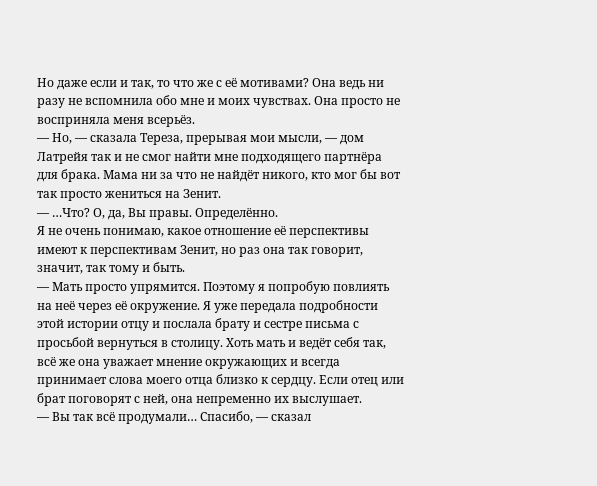Но даже если и так, то что же с её мотивами? Она ведь ни разу не вспомнила обо мне и моих чувствах. Она просто не восприняла меня всерьёз.
— Но, — сказала Тереза, прерывая мои мысли, — дом Латрейя так и не смог найти мне подходящего партнёра для брака. Мама ни за что не найдёт никого, кто мог бы вот так просто жениться на Зенит.
— …Что? О, да, Вы правы. Определённо.
Я не очень понимаю, какое отношение её перспективы имеют к перспективам Зенит, но раз она так говорит, значит, так тому и быть.
— Мать просто упрямится. Поэтому я попробую повлиять на неё через её окружение. Я уже передала подробности этой истории отцу и послала брату и сестре письма с просьбой вернуться в столицу. Хоть мать и ведёт себя так, всё же она уважает мнение окружающих и всегда принимает слова моего отца близко к сердцу. Если отец или брат поговорят с ней, она непременно их выслушает.
— Вы так всё продумали… Спасибо, — сказал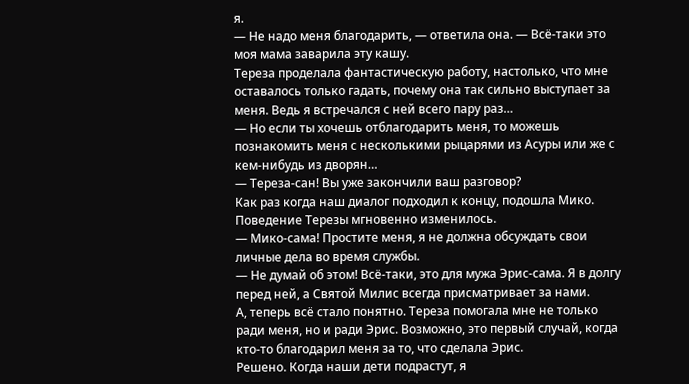я.
— Не надо меня благодарить, — ответила она. — Всё-таки это моя мама заварила эту кашу.
Тереза проделала фантастическую работу, настолько, что мне оставалось только гадать, почему она так сильно выступает за меня. Ведь я встречался с ней всего пару раз…
— Но если ты хочешь отблагодарить меня, то можешь познакомить меня с несколькими рыцарями из Асуры или же с кем-нибудь из дворян…
— Тереза-сан! Вы уже закончили ваш разговор?
Как раз когда наш диалог подходил к концу, подошла Мико. Поведение Терезы мгновенно изменилось.
— Мико-сама! Простите меня, я не должна обсуждать свои личные дела во время службы.
— Не думай об этом! Всё-таки, это для мужа Эрис-сама. Я в долгу перед ней, а Святой Милис всегда присматривает за нами.
А, теперь всё стало понятно. Тереза помогала мне не только ради меня, но и ради Эрис. Возможно, это первый случай, когда кто-то благодарил меня за то, что сделала Эрис.
Решено. Когда наши дети подрастут, я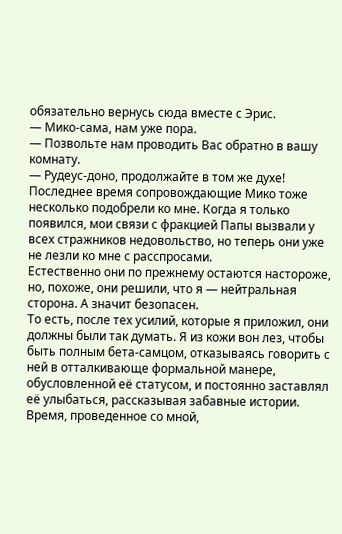обязательно вернусь сюда вместе с Эрис.
— Мико-сама, нам уже пора.
— Позвольте нам проводить Вас обратно в вашу комнату.
— Рудеус-доно, продолжайте в том же духе!
Последнее время сопровождающие Мико тоже несколько подобрели ко мне. Когда я только появился, мои связи с фракцией Папы вызвали у всех стражников недовольство, но теперь они уже не лезли ко мне с расспросами.
Естественно они по прежнему остаются настороже, но, похоже, они решили, что я — нейтральная сторона. А значит безопасен.
То есть, после тех усилий, которые я приложил, они должны были так думать. Я из кожи вон лез, чтобы быть полным бета-самцом, отказываясь говорить с ней в отталкивающе формальной манере, обусловленной её статусом, и постоянно заставлял её улыбаться, рассказывая забавные истории. Время, проведенное со мной,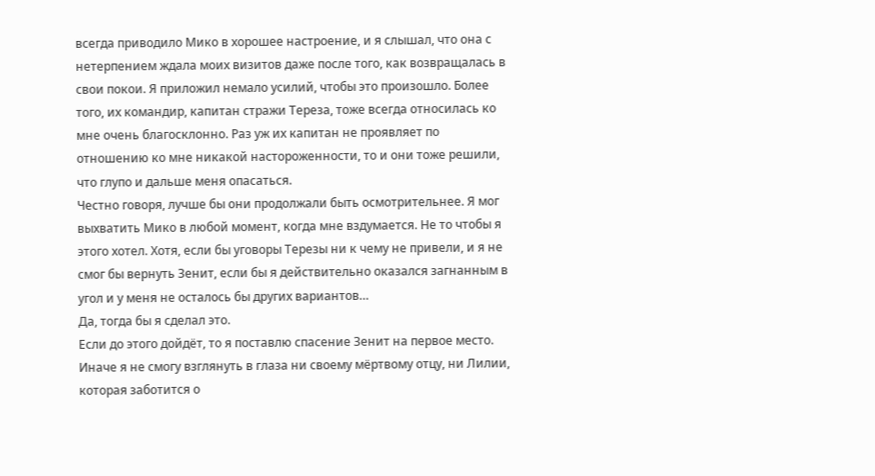всегда приводило Мико в хорошее настроение, и я слышал, что она с нетерпением ждала моих визитов даже после того, как возвращалась в свои покои. Я приложил немало усилий, чтобы это произошло. Более того, их командир, капитан стражи Тереза, тоже всегда относилась ко мне очень благосклонно. Раз уж их капитан не проявляет по отношению ко мне никакой настороженности, то и они тоже решили, что глупо и дальше меня опасаться.
Честно говоря, лучше бы они продолжали быть осмотрительнее. Я мог выхватить Мико в любой момент, когда мне вздумается. Не то чтобы я этого хотел. Хотя, если бы уговоры Терезы ни к чему не привели, и я не смог бы вернуть Зенит, если бы я действительно оказался загнанным в угол и у меня не осталось бы других вариантов…
Да, тогда бы я сделал это.
Если до этого дойдёт, то я поставлю спасение Зенит на первое место. Иначе я не смогу взглянуть в глаза ни своему мёртвому отцу, ни Лилии, которая заботится о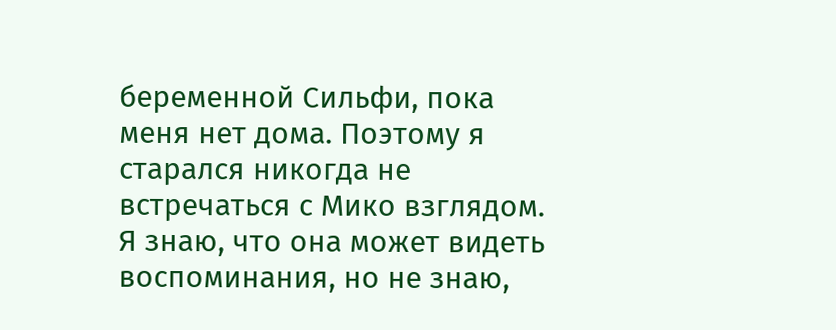беременной Сильфи, пока меня нет дома. Поэтому я старался никогда не встречаться с Мико взглядом. Я знаю, что она может видеть воспоминания, но не знаю,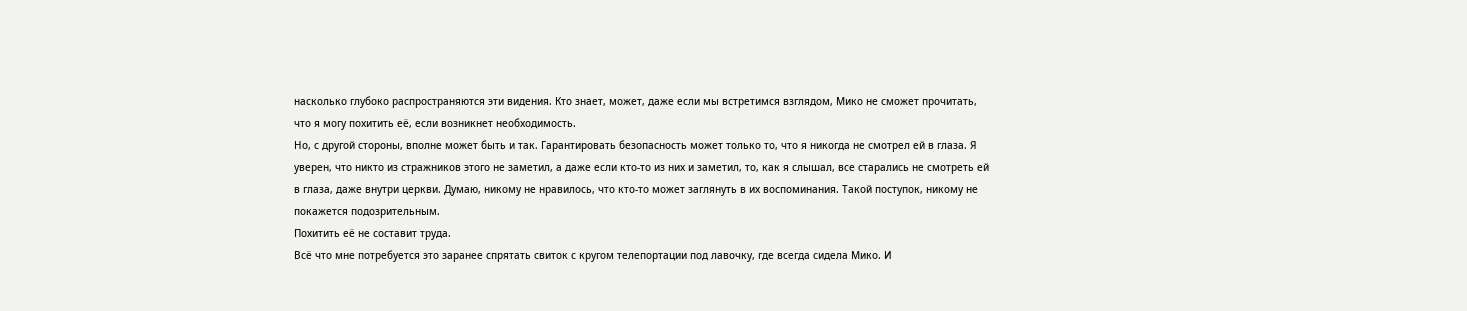насколько глубоко распространяются эти видения. Кто знает, может, даже если мы встретимся взглядом, Мико не сможет прочитать, что я могу похитить её, если возникнет необходимость.
Но, с другой стороны, вполне может быть и так. Гарантировать безопасность может только то, что я никогда не смотрел ей в глаза. Я уверен, что никто из стражников этого не заметил, а даже если кто-то из них и заметил, то, как я слышал, все старались не смотреть ей в глаза, даже внутри церкви. Думаю, никому не нравилось, что кто-то может заглянуть в их воспоминания. Такой поступок, никому не покажется подозрительным.
Похитить её не составит труда.
Всё что мне потребуется это заранее спрятать свиток с кругом телепортации под лавочку, где всегда сидела Мико. И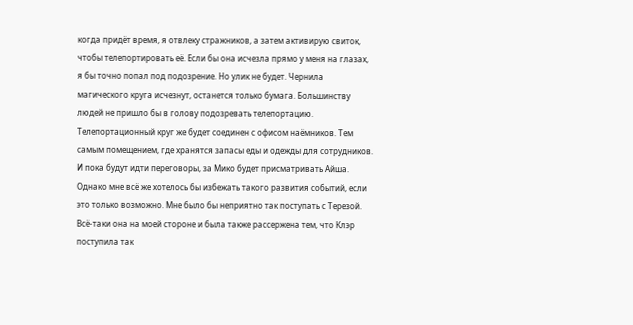когда придёт время, я отвлеку стражников, а затем активирую свиток, чтобы телепортировать её. Если бы она исчезла прямо у меня на глазах, я бы точно попал под подозрение. Но улик не будет. Чернила магического круга исчезнут, останется только бумага. Большинству людей не пришло бы в голову подозревать телепортацию.
Телепортационный круг же будет соединен с офисом наёмников. Тем самым помещением, где хранятся запасы еды и одежды для сотрудников. И пока будут идти переговоры, за Мико будет присматривать Айша.
Однако мне всё же хотелось бы избежать такого развития событий, если это только возможно. Мне было бы неприятно так поступать с Терезой. Всё-таки она на моей стороне и была также рассержена тем, что Клэр поступила так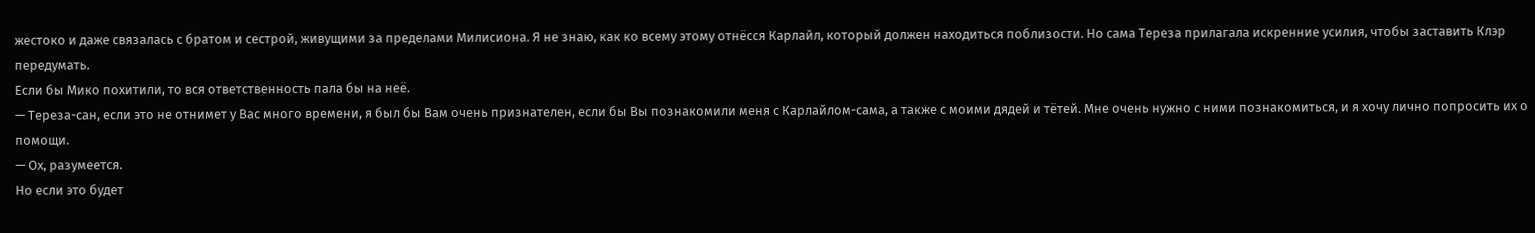жестоко и даже связалась с братом и сестрой, живущими за пределами Милисиона. Я не знаю, как ко всему этому отнёсся Карлайл, который должен находиться поблизости. Но сама Тереза прилагала искренние усилия, чтобы заставить Клэр передумать.
Если бы Мико похитили, то вся ответственность пала бы на неё.
— Тереза-сан, если это не отнимет у Вас много времени, я был бы Вам очень признателен, если бы Вы познакомили меня с Карлайлом-сама, а также с моими дядей и тётей. Мне очень нужно с ними познакомиться, и я хочу лично попросить их о помощи.
— Ох, разумеется.
Но если это будет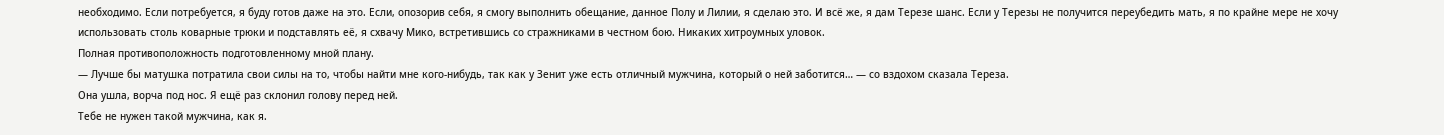необходимо. Если потребуется, я буду готов даже на это. Если, опозорив себя, я смогу выполнить обещание, данное Полу и Лилии, я сделаю это. И всё же, я дам Терезе шанс. Если у Терезы не получится переубедить мать, я по крайне мере не хочу использовать столь коварные трюки и подставлять её, я схвачу Мико, встретившись со стражниками в честном бою. Никаких хитроумных уловок.
Полная противоположность подготовленному мной плану.
— Лучше бы матушка потратила свои силы на то, чтобы найти мне кого-нибудь, так как у Зенит уже есть отличный мужчина, который о ней заботится… — со вздохом сказала Тереза.
Она ушла, ворча под нос. Я ещё раз склонил голову перед ней.
Тебе не нужен такой мужчина, как я.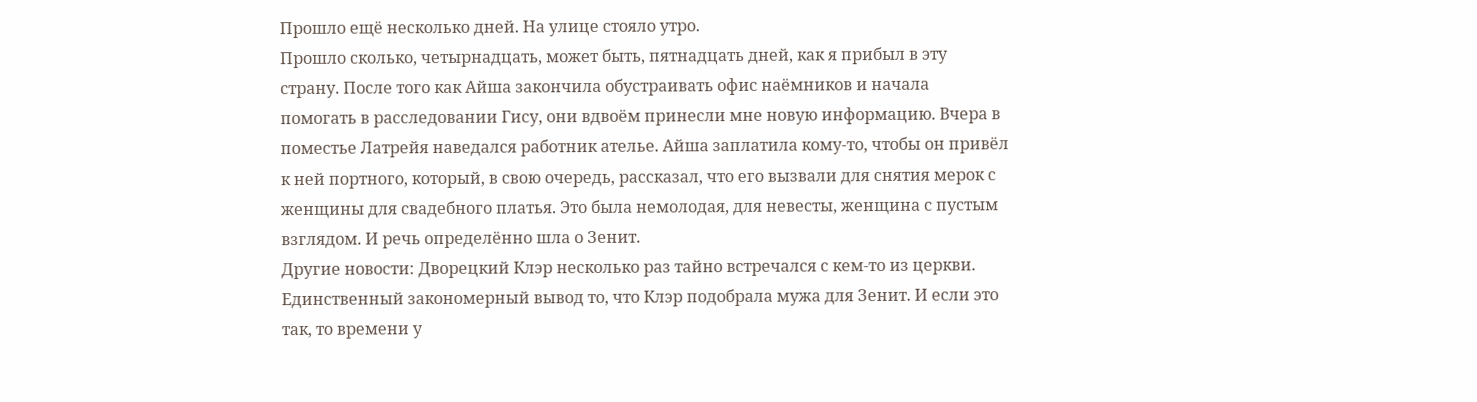Прошло ещё несколько дней. На улице стояло утро.
Прошло сколько, четырнадцать, может быть, пятнадцать дней, как я прибыл в эту страну. После того как Айша закончила обустраивать офис наёмников и начала помогать в расследовании Гису, они вдвоём принесли мне новую информацию. Вчера в поместье Латрейя наведался работник ателье. Айша заплатила кому-то, чтобы он привёл к ней портного, который, в свою очередь, рассказал, что его вызвали для снятия мерок с женщины для свадебного платья. Это была немолодая, для невесты, женщина с пустым взглядом. И речь определённо шла о Зенит.
Другие новости: Дворецкий Клэр несколько раз тайно встречался с кем-то из церкви. Единственный закономерный вывод то, что Клэр подобрала мужа для Зенит. И если это так, то времени у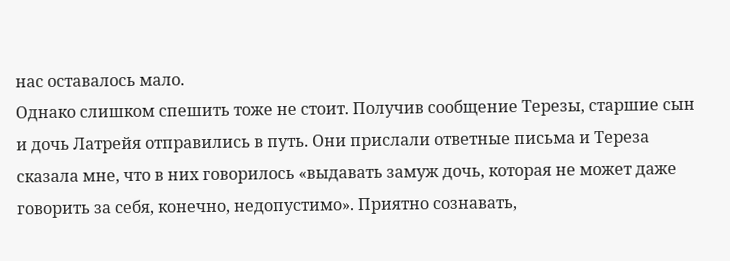нас оставалось мало.
Однако слишком спешить тоже не стоит. Получив сообщение Терезы, старшие сын и дочь Латрейя отправились в путь. Они прислали ответные письма и Тереза сказала мне, что в них говорилось «выдавать замуж дочь, которая не может даже говорить за себя, конечно, недопустимо». Приятно сознавать,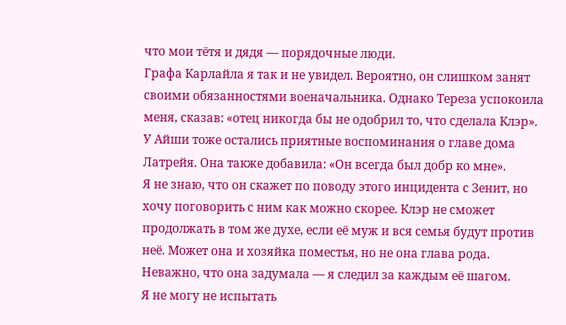что мои тётя и дядя — порядочные люди.
Графа Карлайла я так и не увидел. Вероятно, он слишком занят своими обязанностями военачальника. Однако Тереза успокоила меня, сказав: «отец никогда бы не одобрил то, что сделала Клэр».
У Айши тоже остались приятные воспоминания о главе дома Латрейя. Она также добавила: «Он всегда был добр ко мне».
Я не знаю, что он скажет по поводу этого инцидента с Зенит, но хочу поговорить с ним как можно скорее. Клэр не сможет продолжать в том же духе, если её муж и вся семья будут против неё. Может она и хозяйка поместья, но не она глава рода. Неважно, что она задумала — я следил за каждым её шагом.
Я не могу не испытать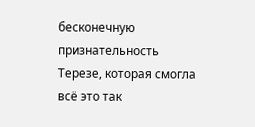бесконечную признательность Терезе, которая смогла всё это так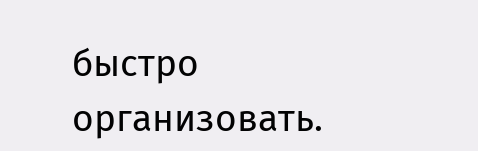быстро организовать.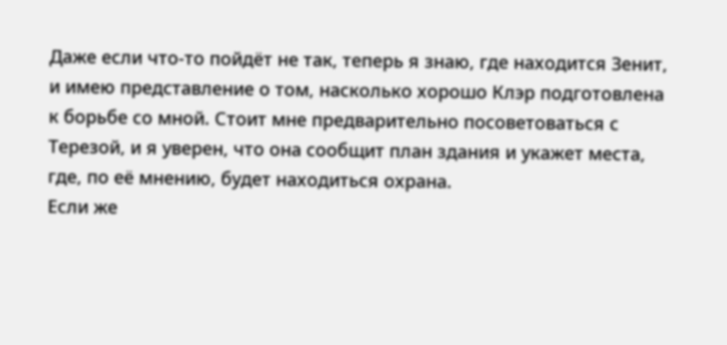Даже если что-то пойдёт не так, теперь я знаю, где находится Зенит, и имею представление о том, насколько хорошо Клэр подготовлена к борьбе со мной. Стоит мне предварительно посоветоваться с Терезой, и я уверен, что она сообщит план здания и укажет места, где, по её мнению, будет находиться охрана.
Если же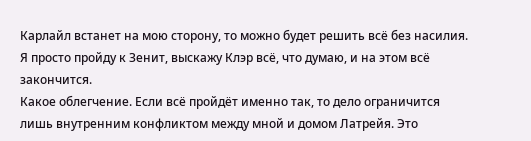Карлайл встанет на мою сторону, то можно будет решить всё без насилия. Я просто пройду к Зенит, выскажу Клэр всё, что думаю, и на этом всё закончится.
Какое облегчение. Если всё пройдёт именно так, то дело ограничится лишь внутренним конфликтом между мной и домом Латрейя. Это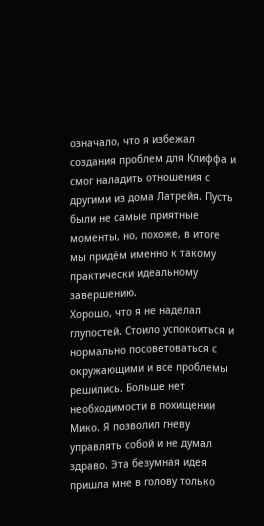означало, что я избежал создания проблем для Клиффа и смог наладить отношения с другими из дома Латрейя. Пусть были не самые приятные моменты, но, похоже, в итоге мы придём именно к такому практически идеальному завершению.
Хорошо, что я не наделал глупостей. Стоило успокоиться и нормально посоветоваться с окружающими и все проблемы решились. Больше нет необходимости в похищении Мико. Я позволил гневу управлять собой и не думал здраво. Эта безумная идея пришла мне в голову только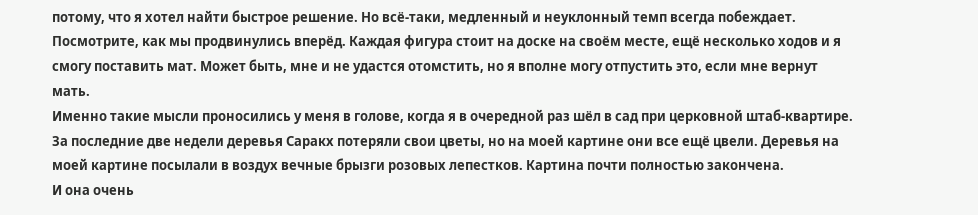потому, что я хотел найти быстрое решение. Но всё-таки, медленный и неуклонный темп всегда побеждает. Посмотрите, как мы продвинулись вперёд. Каждая фигура стоит на доске на своём месте, ещё несколько ходов и я смогу поставить мат. Может быть, мне и не удастся отомстить, но я вполне могу отпустить это, если мне вернут мать.
Именно такие мысли проносились у меня в голове, когда я в очередной раз шёл в сад при церковной штаб-квартире. За последние две недели деревья Саракх потеряли свои цветы, но на моей картине они все ещё цвели. Деревья на моей картине посылали в воздух вечные брызги розовых лепестков. Картина почти полностью закончена.
И она очень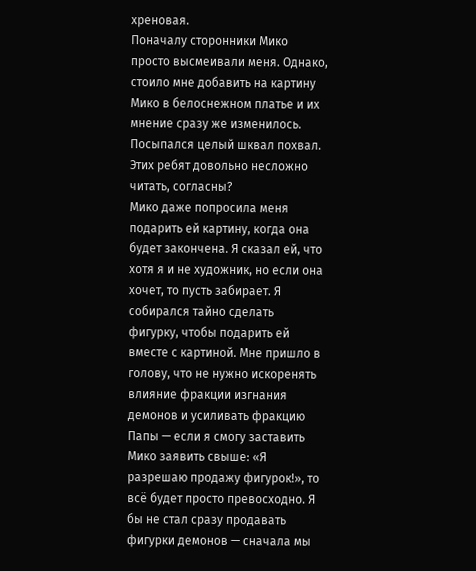хреновая.
Поначалу сторонники Мико просто высмеивали меня. Однако, стоило мне добавить на картину Мико в белоснежном платье и их мнение сразу же изменилось. Посыпался целый шквал похвал. Этих ребят довольно несложно читать, согласны?
Мико даже попросила меня подарить ей картину, когда она будет закончена. Я сказал ей, что хотя я и не художник, но если она хочет, то пусть забирает. Я собирался тайно сделать фигурку, чтобы подарить ей вместе с картиной. Мне пришло в голову, что не нужно искоренять влияние фракции изгнания демонов и усиливать фракцию Папы — если я смогу заставить Мико заявить свыше: «Я разрешаю продажу фигурок!», то всё будет просто превосходно. Я бы не стал сразу продавать фигурки демонов — сначала мы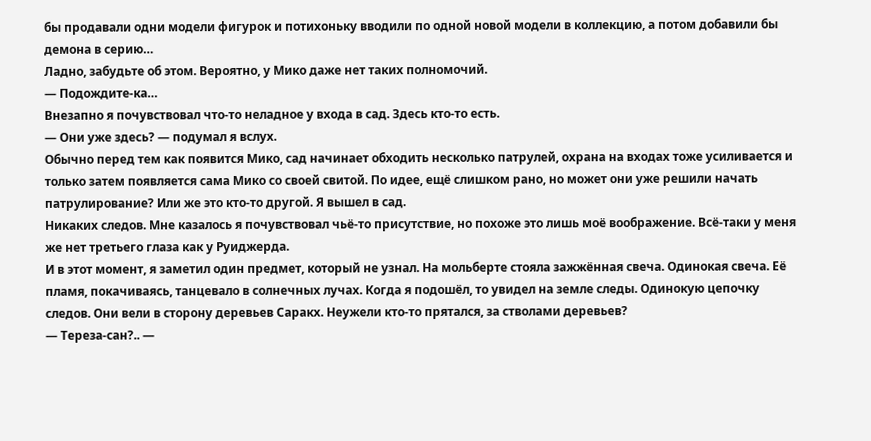бы продавали одни модели фигурок и потихоньку вводили по одной новой модели в коллекцию, а потом добавили бы демона в серию…
Ладно, забудьте об этом. Вероятно, у Мико даже нет таких полномочий.
— Подождите-ка…
Внезапно я почувствовал что-то неладное у входа в сад. Здесь кто-то есть.
— Они уже здесь? — подумал я вслух.
Обычно перед тем как появится Мико, сад начинает обходить несколько патрулей, охрана на входах тоже усиливается и только затем появляется сама Мико со своей свитой. По идее, ещё слишком рано, но может они уже решили начать патрулирование? Или же это кто-то другой. Я вышел в сад.
Никаких следов. Мне казалось я почувствовал чьё-то присутствие, но похоже это лишь моё воображение. Всё-таки у меня же нет третьего глаза как у Руиджерда.
И в этот момент, я заметил один предмет, который не узнал. На мольберте стояла зажжённая свеча. Одинокая свеча. Её пламя, покачиваясь, танцевало в солнечных лучах. Когда я подошёл, то увидел на земле следы. Одинокую цепочку следов. Они вели в сторону деревьев Саракх. Неужели кто-то прятался, за стволами деревьев?
— Тереза-сан?.. —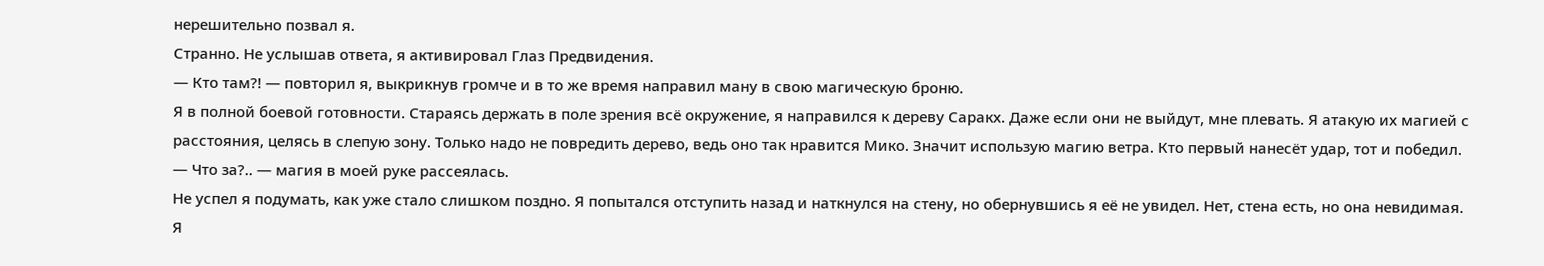нерешительно позвал я.
Странно. Не услышав ответа, я активировал Глаз Предвидения.
— Кто там?! — повторил я, выкрикнув громче и в то же время направил ману в свою магическую броню.
Я в полной боевой готовности. Стараясь держать в поле зрения всё окружение, я направился к дереву Саракх. Даже если они не выйдут, мне плевать. Я атакую их магией с расстояния, целясь в слепую зону. Только надо не повредить дерево, ведь оно так нравится Мико. Значит использую магию ветра. Кто первый нанесёт удар, тот и победил.
— Что за?.. — магия в моей руке рассеялась.
Не успел я подумать, как уже стало слишком поздно. Я попытался отступить назад и наткнулся на стену, но обернувшись я её не увидел. Нет, стена есть, но она невидимая. Я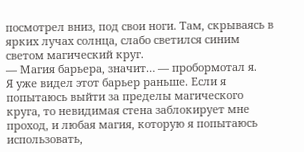посмотрел вниз, под свои ноги. Там, скрываясь в ярких лучах солнца, слабо светился синим светом магический круг.
— Магия барьера, значит… — пробормотал я.
Я уже видел этот барьер раньше. Если я попытаюсь выйти за пределы магического круга, то невидимая стена заблокирует мне проход, и любая магия, которую я попытаюсь использовать,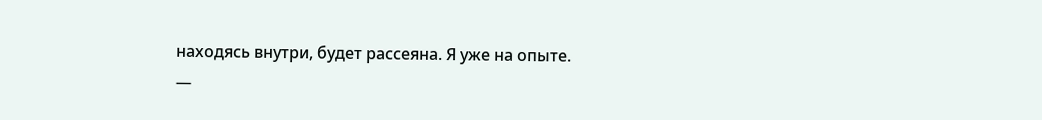находясь внутри, будет рассеяна. Я уже на опыте.
—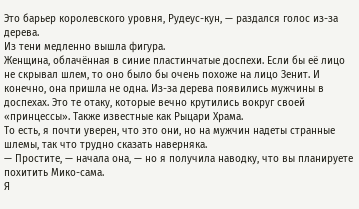Это барьер королевского уровня, Рудеус-кун, — раздался голос из-за дерева.
Из тени медленно вышла фигура.
Женщина, облачённая в синие пластинчатые доспехи. Если бы её лицо не скрывал шлем, то оно было бы очень похоже на лицо Зенит. И конечно, она пришла не одна. Из-за дерева появились мужчины в доспехах. Это те отаку, которые вечно крутились вокруг своей «принцессы». Также известные как Рыцари Храма.
То есть, я почти уверен, что это они, но на мужчин надеты странные шлемы, так что трудно сказать наверняка.
— Простите, — начала она, — но я получила наводку, что вы планируете похитить Мико-сама.
Я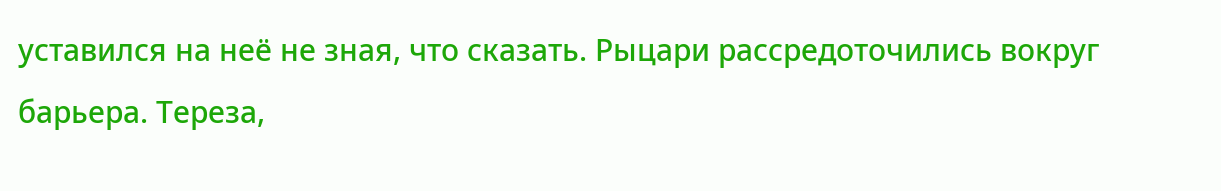уставился на неё не зная, что сказать. Рыцари рассредоточились вокруг барьера. Тереза,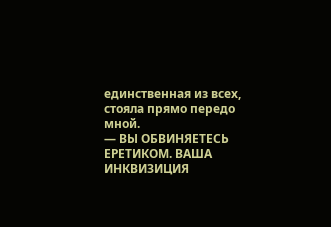единственная из всех, стояла прямо передо мной.
— ВЫ ОБВИНЯЕТЕСЬ ЕРЕТИКОМ. ВАША ИНКВИЗИЦИЯ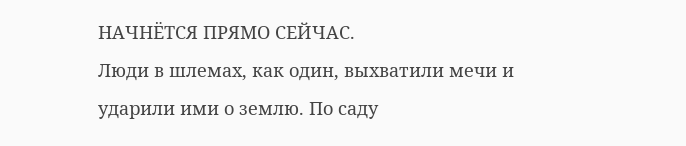НАЧНЁТСЯ ПРЯМО СЕЙЧАС.
Люди в шлемах, как один, выхватили мечи и ударили ими о землю. По саду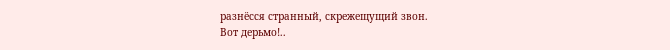разнёсся странный, скрежещущий звон.
Вот дерьмо!..